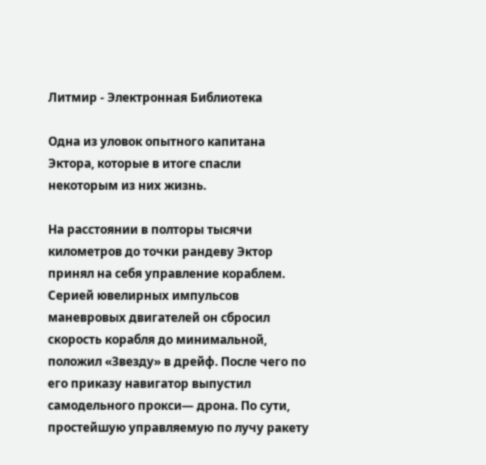Литмир - Электронная Библиотека

Одна из уловок опытного капитана Эктора, которые в итоге спасли некоторым из них жизнь.

На расстоянии в полторы тысячи километров до точки рандеву Эктор принял на себя управление кораблем. Серией ювелирных импульсов маневровых двигателей он сбросил скорость корабля до минимальной, положил «Звезду» в дрейф. После чего по его приказу навигатор выпустил самодельного прокси— дрона. По сути, простейшую управляемую по лучу ракету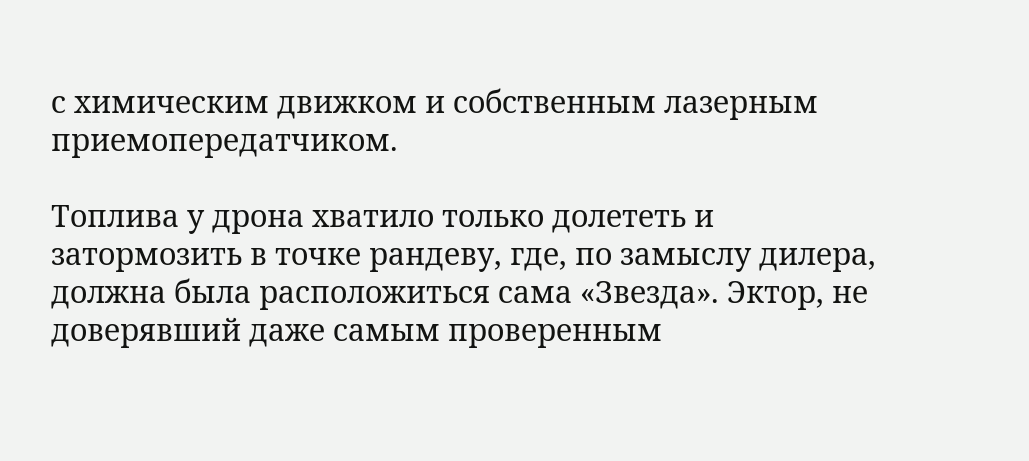с химическим движком и собственным лазерным приемопередатчиком.

Топлива у дрона хватило только долететь и затормозить в точке рандеву, где, по замыслу дилера, должна была расположиться сама «Звезда». Эктор, не доверявший даже самым проверенным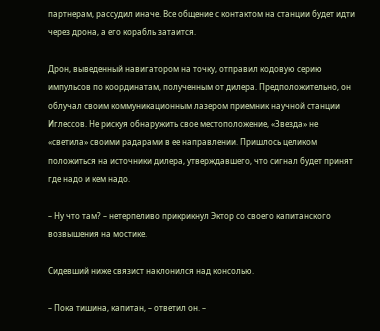партнерам, рассудил иначе. Все общение с контактом на станции будет идти через дрона, а его корабль затаится.

Дрон, выведенный навигатором на точку, отправил кодовую серию импульсов по координатам, полученным от дилера. Предположительно, он облучал своим коммуникационным лазером приемник научной станции Иглессов. Не рискуя обнаружить свое местоположение, «Звезда» не «светила» своими радарами в ее направлении. Пришлось целиком положиться на источники дилера, утверждавшего, что сигнал будет принят где надо и кем надо.

– Ну что там? – нетерпеливо прикрикнул Эктор со своего капитанского возвышения на мостике.

Сидевший ниже связист наклонился над консолью.

– Пока тишина, капитан, – ответил он. –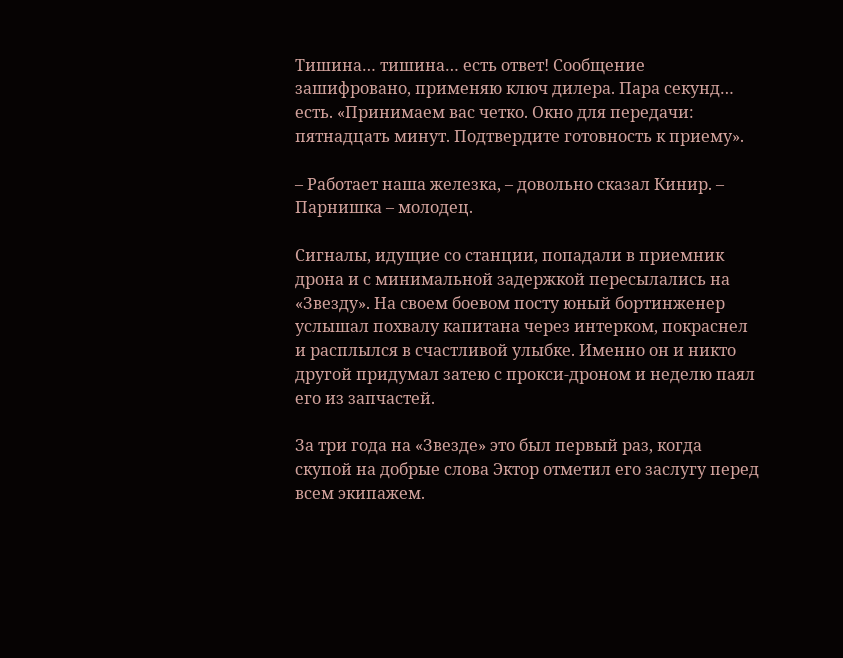Тишина… тишина… есть ответ! Сообщение зашифровано, применяю ключ дилера. Пара секунд… есть. «Принимаем вас четко. Окно для передачи: пятнадцать минут. Подтвердите готовность к приему».

– Работает наша железка, – довольно сказал Кинир. – Парнишка – молодец.

Сигналы, идущие со станции, попадали в приемник дрона и с минимальной задержкой пересылались на «Звезду». На своем боевом посту юный бортинженер услышал похвалу капитана через интерком, покраснел и расплылся в счастливой улыбке. Именно он и никто другой придумал затею с прокси-дроном и неделю паял его из запчастей.

За три года на «Звезде» это был первый раз, когда скупой на добрые слова Эктор отметил его заслугу перед всем экипажем.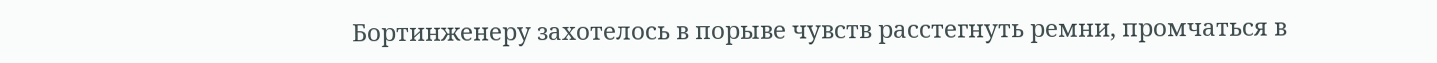Бортинженеру захотелось в порыве чувств расстегнуть ремни, промчаться в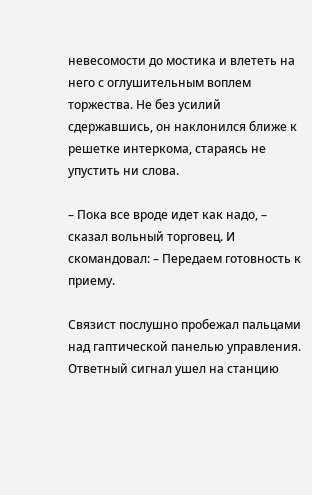невесомости до мостика и влететь на него с оглушительным воплем торжества. Не без усилий сдержавшись, он наклонился ближе к решетке интеркома, стараясь не упустить ни слова.

– Пока все вроде идет как надо, – сказал вольный торговец. И скомандовал: – Передаем готовность к приему.

Связист послушно пробежал пальцами над гаптической панелью управления. Ответный сигнал ушел на станцию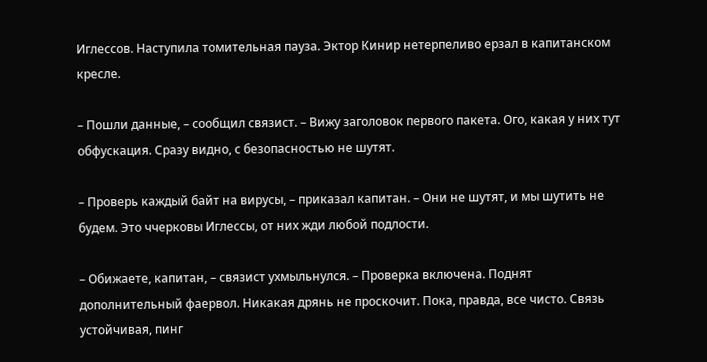Иглессов. Наступила томительная пауза. Эктор Кинир нетерпеливо ерзал в капитанском кресле.

– Пошли данные, – сообщил связист. – Вижу заголовок первого пакета. Ого, какая у них тут обфускация. Сразу видно, с безопасностью не шутят.

– Проверь каждый байт на вирусы, – приказал капитан. – Они не шутят, и мы шутить не будем. Это ччерковы Иглессы, от них жди любой подлости.

– Обижаете, капитан, – связист ухмыльнулся. – Проверка включена. Поднят дополнительный фаервол. Никакая дрянь не проскочит. Пока, правда, все чисто. Связь устойчивая, пинг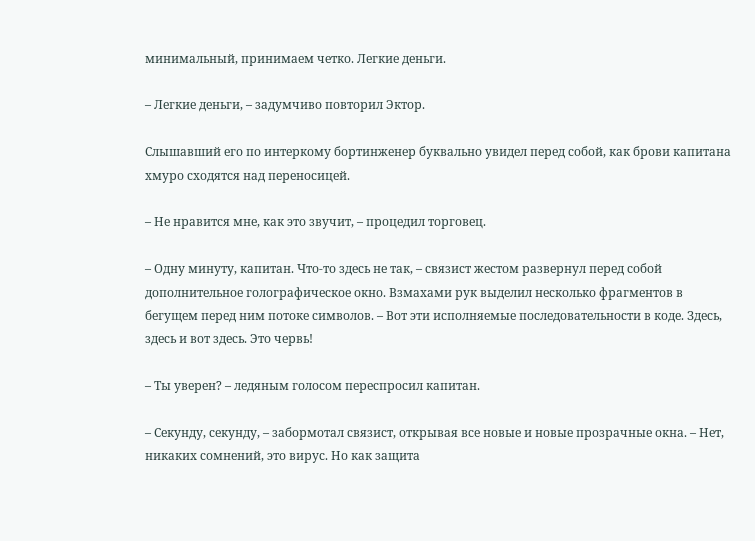минимальный, принимаем четко. Легкие деньги.

– Легкие деньги, – задумчиво повторил Эктор.

Слышавший его по интеркому бортинженер буквально увидел перед собой, как брови капитана хмуро сходятся над переносицей.

– Не нравится мне, как это звучит, – процедил торговец.

– Одну минуту, капитан. Что-то здесь не так, – связист жестом развернул перед собой дополнительное голографическое окно. Взмахами рук выделил несколько фрагментов в бегущем перед ним потоке символов. – Вот эти исполняемые последовательности в коде. Здесь, здесь и вот здесь. Это червь!

– Ты уверен? – ледяным голосом переспросил капитан.

– Секунду, секунду, – забормотал связист, открывая все новые и новые прозрачные окна. – Нет, никаких сомнений, это вирус. Но как защита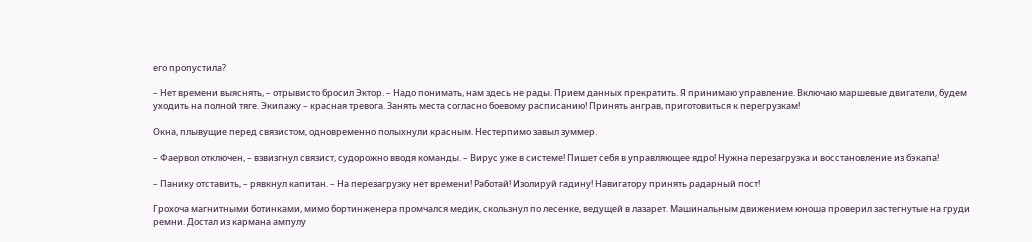его пропустила?

– Нет времени выяснять, – отрывисто бросил Эктор. – Надо понимать, нам здесь не рады. Прием данных прекратить. Я принимаю управление. Включаю маршевые двигатели, будем уходить на полной тяге. Экипажу – красная тревога. Занять места согласно боевому расписанию! Принять анграв, приготовиться к перегрузкам!

Окна, плывущие перед связистом, одновременно полыхнули красным. Нестерпимо завыл зуммер.

– Фаервол отключен, – взвизгнул связист, судорожно вводя команды. – Вирус уже в системе! Пишет себя в управляющее ядро! Нужна перезагрузка и восстановление из бэкапа!

– Панику отставить, – рявкнул капитан. – На перезагрузку нет времени! Работай! Изолируй гадину! Навигатору принять радарный пост!

Грохоча магнитными ботинками, мимо бортинженера промчался медик, скользнул по лесенке, ведущей в лазарет. Машинальным движением юноша проверил застегнутые на груди ремни. Достал из кармана ампулу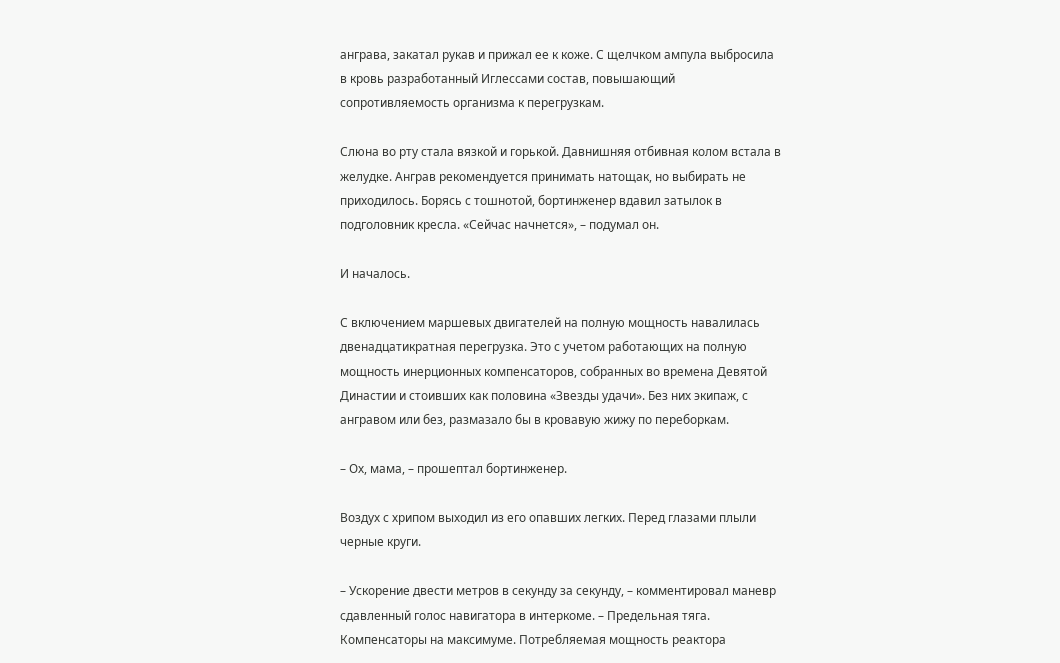анграва, закатал рукав и прижал ее к коже. С щелчком ампула выбросила в кровь разработанный Иглессами состав, повышающий сопротивляемость организма к перегрузкам.

Слюна во рту стала вязкой и горькой. Давнишняя отбивная колом встала в желудке. Анграв рекомендуется принимать натощак, но выбирать не приходилось. Борясь с тошнотой, бортинженер вдавил затылок в подголовник кресла. «Сейчас начнется», – подумал он.

И началось.

С включением маршевых двигателей на полную мощность навалилась двенадцатикратная перегрузка. Это с учетом работающих на полную мощность инерционных компенсаторов, собранных во времена Девятой Династии и стоивших как половина «Звезды удачи». Без них экипаж, с ангравом или без, размазало бы в кровавую жижу по переборкам.

– Ох, мама, – прошептал бортинженер.

Воздух с хрипом выходил из его опавших легких. Перед глазами плыли черные круги.

– Ускорение двести метров в секунду за секунду, – комментировал маневр сдавленный голос навигатора в интеркоме. – Предельная тяга. Компенсаторы на максимуме. Потребляемая мощность реактора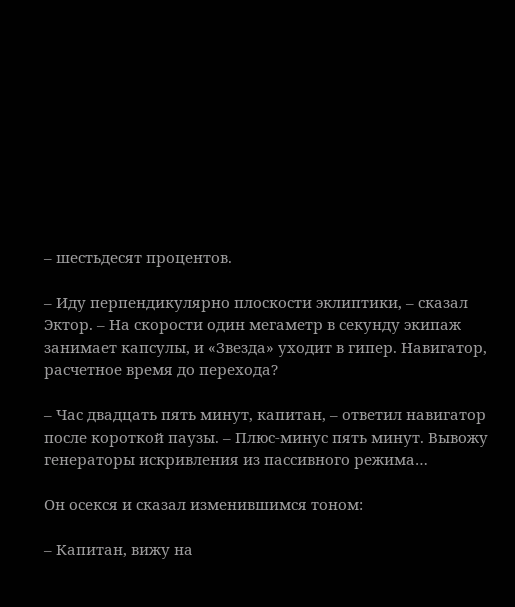– шестьдесят процентов.

– Иду перпендикулярно плоскости эклиптики, – сказал Эктор. – На скорости один мегаметр в секунду экипаж занимает капсулы, и «Звезда» уходит в гипер. Навигатор, расчетное время до перехода?

– Час двадцать пять минут, капитан, – ответил навигатор после короткой паузы. – Плюс-минус пять минут. Вывожу генераторы искривления из пассивного режима…

Он осекся и сказал изменившимся тоном:

– Капитан, вижу на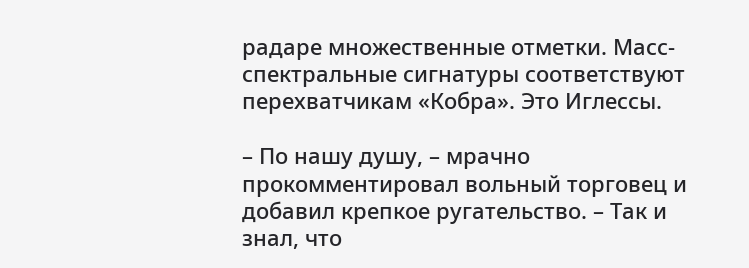радаре множественные отметки. Масс-спектральные сигнатуры соответствуют перехватчикам «Кобра». Это Иглессы.

– По нашу душу, – мрачно прокомментировал вольный торговец и добавил крепкое ругательство. – Так и знал, что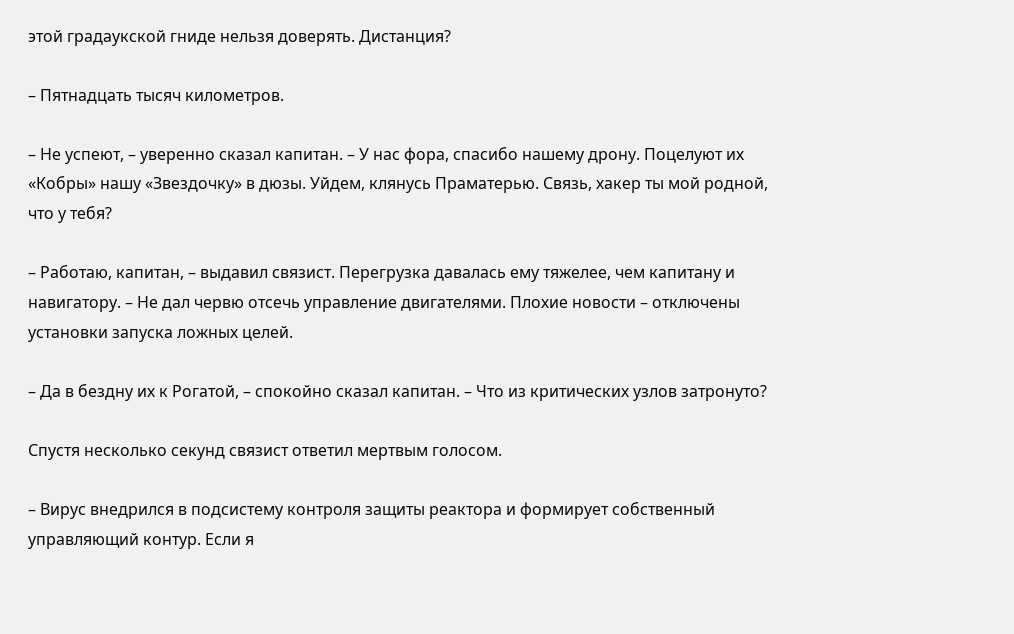этой градаукской гниде нельзя доверять. Дистанция?

– Пятнадцать тысяч километров.

– Не успеют, – уверенно сказал капитан. – У нас фора, спасибо нашему дрону. Поцелуют их «Кобры» нашу «Звездочку» в дюзы. Уйдем, клянусь Праматерью. Связь, хакер ты мой родной, что у тебя?

– Работаю, капитан, – выдавил связист. Перегрузка давалась ему тяжелее, чем капитану и навигатору. – Не дал червю отсечь управление двигателями. Плохие новости – отключены установки запуска ложных целей.

– Да в бездну их к Рогатой, – спокойно сказал капитан. – Что из критических узлов затронуто?

Спустя несколько секунд связист ответил мертвым голосом.

– Вирус внедрился в подсистему контроля защиты реактора и формирует собственный управляющий контур. Если я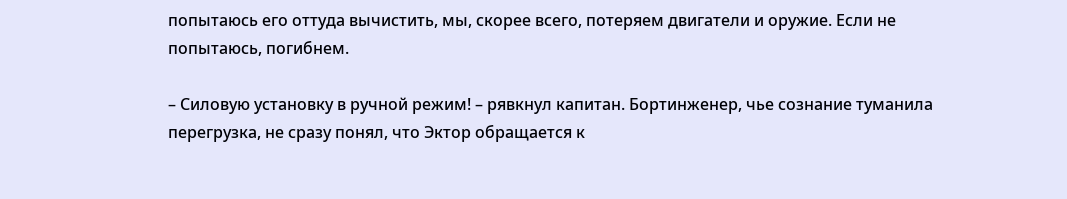попытаюсь его оттуда вычистить, мы, скорее всего, потеряем двигатели и оружие. Если не попытаюсь, погибнем.

– Силовую установку в ручной режим! – рявкнул капитан. Бортинженер, чье сознание туманила перегрузка, не сразу понял, что Эктор обращается к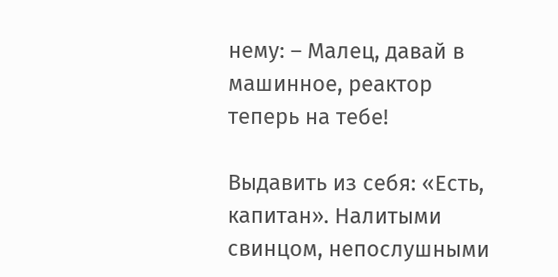нему: – Малец, давай в машинное, реактор теперь на тебе!

Выдавить из себя: «Есть, капитан». Налитыми свинцом, непослушными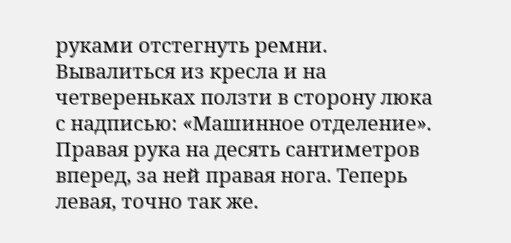руками отстегнуть ремни. Вывалиться из кресла и на четвереньках ползти в сторону люка с надписью: «Машинное отделение». Правая рука на десять сантиметров вперед, за ней правая нога. Теперь левая, точно так же.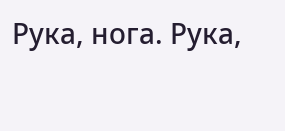Рука, нога. Рука,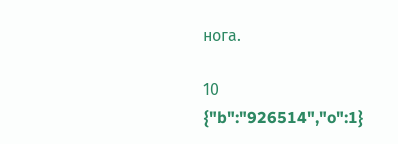нога.

10
{"b":"926514","o":1}